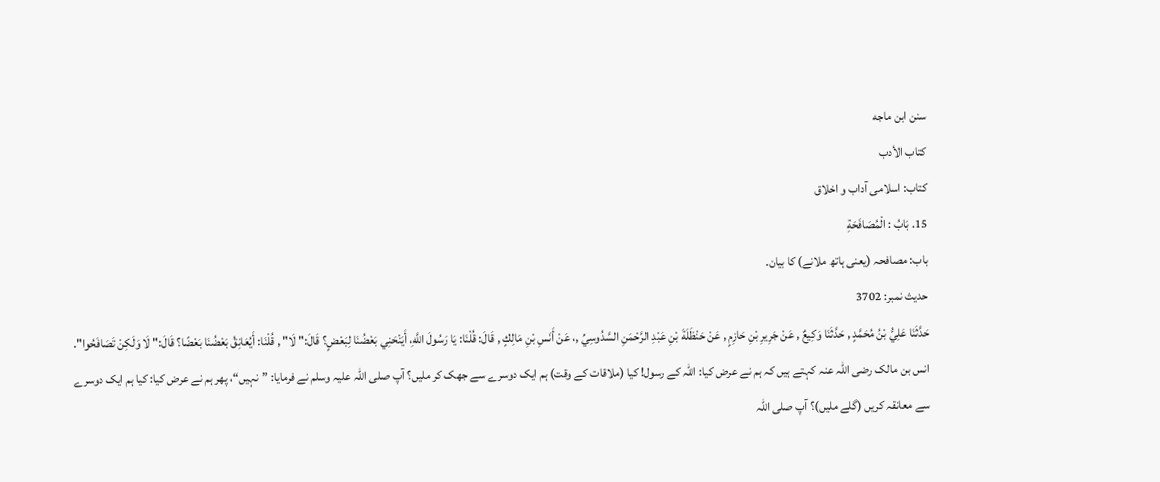سنن ابن ماجه
كتاب الأدب
کتاب: اسلامی آداب و اخلاق
15. بَابُ : الْمُصَافَحَةِ
باب: مصافحہ (یعنی ہاتھ ملانے) کا بیان۔
حدیث نمبر: 3702
حَدَّثَنَا عَلِيُّ بْنُ مُحَمَّدٍ , حَدَّثَنَا وَكِيعٌ , عَنْ جَرِيرِ بْنِ حَازِمٍ , عَنْ حَنْظَلَةَ بْنِ عَبْدِ الرَّحْمَنِ السَّدُوسِيِّ ,، عَنْ أَنَسِ بْنِ مَالِكٍ , قَالَ: قُلْنَا: يَا رَسُولَ اللَّهِ، أَيَنْحَنِي بَعْضُنَا لِبَعْضٍ؟ قَالَ:" لَا" , قُلْنَا: أَيُعَانِقُ بَعْضُنَا بَعْضًا؟ قَالَ:" لَا وَلَكِنْ تَصَافَحُوا".
انس بن مالک رضی اللہ عنہ کہتے ہیں کہ ہم نے عرض کیا: اللہ کے رسول! کیا (ملاقات کے وقت) ہم ایک دوسرے سے جھک کر ملیں؟ آپ صلی اللہ علیہ وسلم نے فرمایا: ”نہیں“، پھر ہم نے عرض کیا: کیا ہم ایک دوسرے سے معانقہ کریں (گلے ملیں)؟ آپ صلی اللہ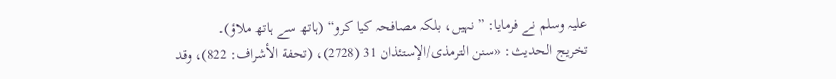علیہ وسلم نے فرمایا: ”نہیں، بلکہ مصافحہ کیا کرو“ (ہاتھ سے ہاتھ ملاؤ)۔
تخریج الحدیث: «سنن الترمذی/الإستئذان 31 (2728)، (تحفة الأشراف: 822)، وقد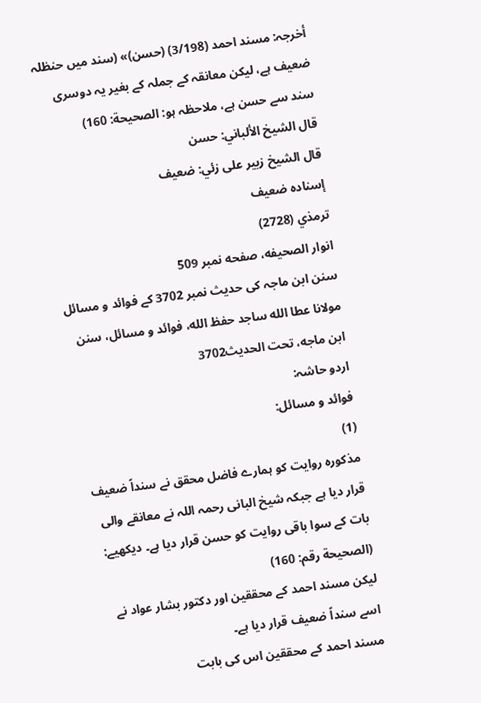أخرجہ: مسند احمد (3/198) (حسن)» (سند میں حنظلہ ضعیف ہے، لیکن معانقہ کے جملہ کے بغیر یہ دوسری سند سے حسن ہے، ملاحظہ ہو: الصحیحة: 160)
قال الشيخ الألباني: حسن
قال الشيخ زبير على زئي: ضعيف
إسناده ضعيف
ترمذي (2728)
انوار الصحيفه، صفحه نمبر 509
سنن ابن ماجہ کی حدیث نمبر 3702 کے فوائد و مسائل
مولانا عطا الله ساجد حفظ الله، فوائد و مسائل، سنن ابن ماجه، تحت الحديث3702
اردو حاشہ:
فوائد و مسائل:
(1)
مذکورہ روایت کو ہمارے فاضل محقق نے سنداً ضعیف قرار دیا ہے جبکہ شیخ البانی رحمہ اللہ نے معانقے والی بات کے سوا باقی روایت کو حسن قرار دیا ہے۔ دیکھیے: (الصحيحة رقم: 160)
لیکن مسند احمد کے محققین اور دکتور بشار عواد نے اسے سنداً ضعیف قرار دیا ہے۔
مسند احمد کے محققین اس کی بابت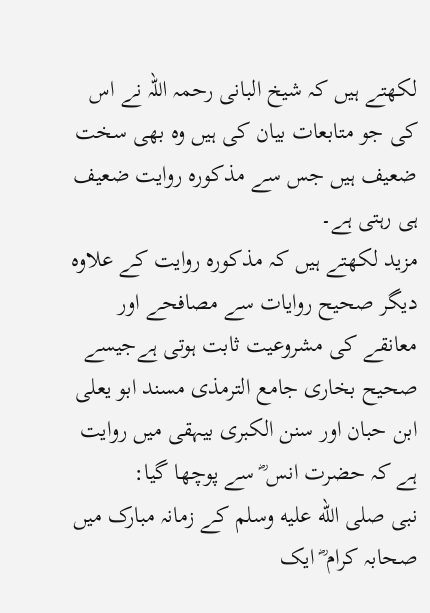لکھتے ہیں کہ شیخ البانی رحمہ اللہ نے اس کی جو متابعات بیان کی ہیں وہ بھی سخت ضعیف ہیں جس سے مذکورہ روایت ضعیف ہی رہتی ہے۔
مزید لکھتے ہیں کہ مذکورہ روایت کے علاوہ دیگر صحیح روایات سے مصافحے اور معانقے کی مشروعیت ثابت ہوتی ہےجیسے صحیح بخاری جامع الترمذی مسند ابو یعلی ابن حبان اور سنن الکبری بیہقی میں روایت ہے کہ حضرت انس ؓ سے پوچھا گیا:
نبی صلى الله عليه وسلم کے زمانہ مبارک میں صحابہ کرام ؓ ایک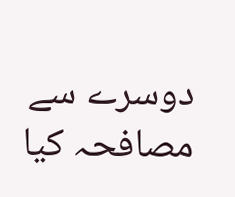دوسرے سے مصافحہ کیا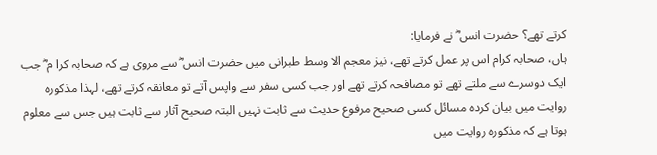کرتے تھے؟ حضرت انس ؓ نے فرمایا:
ہاں، صحابہ کرام اس پر عمل کرتے تھے، نیز معجم الا وسط طبرانی میں حضرت انس ؓ سے مروی ہے کہ صحابہ کرا م ؓ جب ایک دوسرے سے ملتے تھے تو مصافحہ کرتے تھے اور جب کسی سفر سے واپس آتے تو معانقہ کرتے تھے، لہذا مذکورہ روایت میں بیان کردہ مسائل کسی صحیح مرفوع حدیث سے ثابت نہیں البتہ صحیح آثار سے ثابت ہیں جس سے معلوم ہوتا ہے کہ مذکورہ روایت میں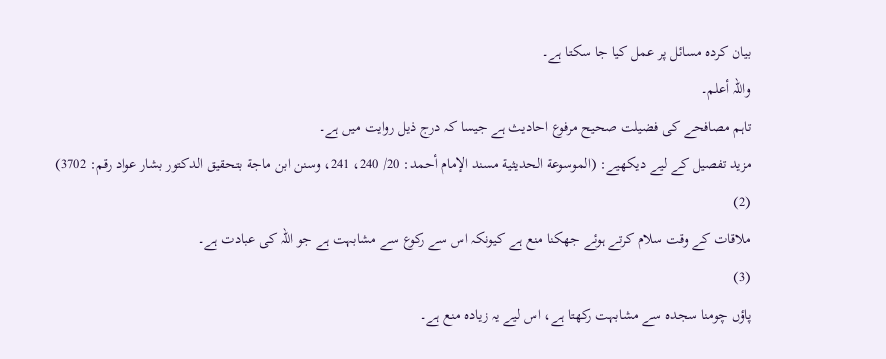بیان کردہ مسائل پر عمل کیا جا سکتا ہے۔
واللہ أعلم۔
تاہم مصافحے کی فضیلت صحیح مرفوع احادیث ہے جیسا کہ درج ذیل روایت میں ہے۔
مزید تفصیل کے لیے دیکھیے: (الموسوعة الحديثية مسند الإمام أحمد: 20/ 240، 241، وسنن ابن ماجة بتحقيق الدكتور بشار عواد رقم: 3702)
(2)
ملاقات کے وقت سلام کرتے ہوئے جھکنا منع ہے کیونکہ اس سے رکوع سے مشابہت ہے جو اللہ کی عبادت ہے۔
(3)
پاؤں چومنا سجدہ سے مشابہت رکھتا ہے، اس لیے یہ زیادہ منع ہے۔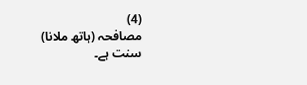(4)
مصافحہ (ہاتھ ملانا)
سنت ہے۔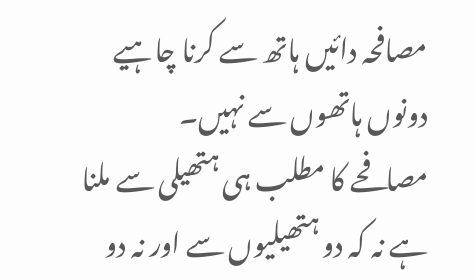مصافحہ دائیں ہاتھ سے کرنا چاہیے دونوں ہاتھوں سے نہیں۔
مصافحے کا مطلب ہی ہتھیلی سے ملنا ہے نہ کہ دو ہتھیلیوں سے اور نہ دو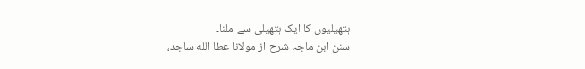ہتھیلیوں کا ایک ہتھیلی سے ملنا۔
سنن ابن ماجہ شرح از مولانا عطا الله ساجد،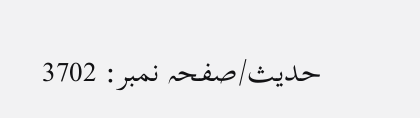حدیث/صفحہ نمبر: 3702